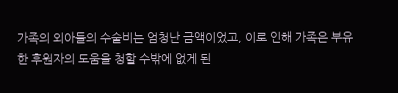가족의 외아들의 수술비는 엄청난 금액이었고, 이로 인해 가족은 부유한 후원자의 도움을 청할 수밖에 없게 된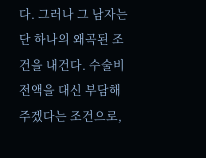다. 그러나 그 남자는 단 하나의 왜곡된 조건을 내건다. 수술비 전액을 대신 부담해주겠다는 조건으로,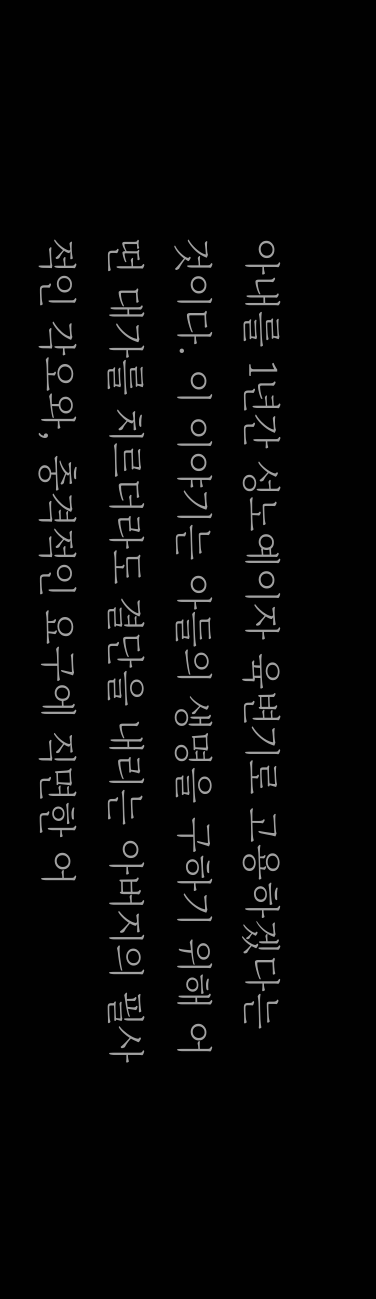아내를 1년간 성노예이자 육변기로 고용하겠다는 것이다. 이 이야기는 아들의 생명을 구하기 위해 어떤 대가를 치르더라도 결단을 내리는 아버지의 필사적인 각오와, 충격적인 요구에 직면한 어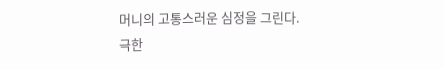머니의 고통스러운 심정을 그린다. 극한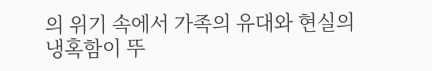의 위기 속에서 가족의 유대와 현실의 냉혹함이 뚜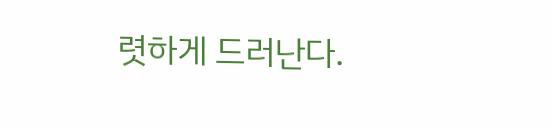렷하게 드러난다.